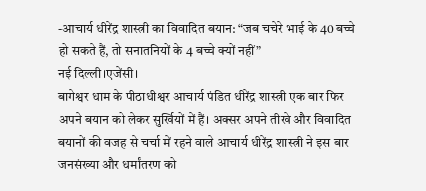-आचार्य धीरेंद्र शास्त्री का विवादित बयान: “जब चचेरे भाई के 40 बच्चे हो सकते हैं, तो सनातनियों के 4 बच्चे क्यों नहीं”
नई दिल्ली।एजेंसी।
बागेश्वर धाम के पीठाधीश्वर आचार्य पंडित धीरेंद्र शास्त्री एक बार फिर अपने बयान को लेकर सुर्खियों में हैं। अक्सर अपने तीखे और विवादित बयानों की वजह से चर्चा में रहने वाले आचार्य धीरेंद्र शास्त्री ने इस बार जनसंख्या और धर्मांतरण को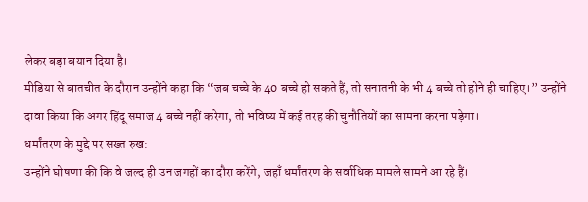लेकर बड़ा बयान दिया है।
मीडिया से बातचीत के दौरान उन्होंने कहा कि “जब चच्चे के 40 बच्चे हो सकते हैं, तो सनातनी के भी 4 बच्चे तो होने ही चाहिए।” उन्होंने दावा किया कि अगर हिंदू समाज 4 बच्चे नहीं करेगा, तो भविष्य में कई तरह की चुनौतियों का सामना करना पड़ेगा।
धर्मांतरण के मुद्दे पर सख्त रुख:
उन्होंने घोषणा की कि वे जल्द ही उन जगहों का दौरा करेंगे, जहाँ धर्मांतरण के सर्वाधिक मामले सामने आ रहे हैं।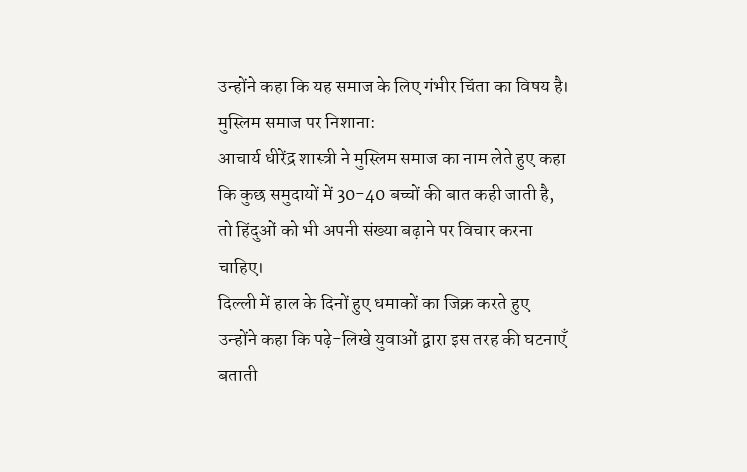उन्होंने कहा कि यह समाज के लिए गंभीर चिंता का विषय है।
मुस्लिम समाज पर निशाना:
आचार्य धीरेंद्र शास्त्री ने मुस्लिम समाज का नाम लेते हुए कहा कि कुछ समुदायों में 30-40 बच्चों की बात कही जाती है, तो हिंदुओं को भी अपनी संख्या बढ़ाने पर विचार करना चाहिए।
दिल्ली में हाल के दिनों हुए धमाकों का जिक्र करते हुए उन्होंने कहा कि पढ़े-लिखे युवाओं द्वारा इस तरह की घटनाएँ बताती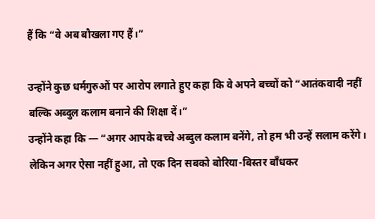हैं कि “वे अब बौखला गए हैं।”

उन्होंने कुछ धर्मगुरुओं पर आरोप लगाते हुए कहा कि वे अपने बच्चों को “आतंकवादी नहीं बल्कि अब्दुल कलाम बनाने की शिक्षा दें।”
उन्होंने कहा कि — “अगर आपके बच्चे अब्दुल कलाम बनेंगे, तो हम भी उन्हें सलाम करेंगे। लेकिन अगर ऐसा नहीं हुआ, तो एक दिन सबको बोरिया-बिस्तर बाँधकर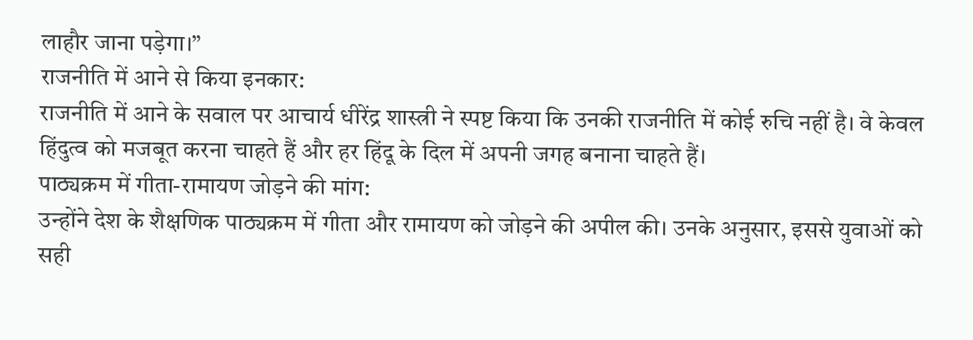लाहौर जाना पड़ेगा।”
राजनीति में आने से किया इनकार:
राजनीति में आने के सवाल पर आचार्य धीरेंद्र शास्त्री ने स्पष्ट किया कि उनकी राजनीति में कोई रुचि नहीं है। वे केवल हिंदुत्व को मजबूत करना चाहते हैं और हर हिंदू के दिल में अपनी जगह बनाना चाहते हैं।
पाठ्यक्रम में गीता-रामायण जोड़ने की मांग:
उन्होंने देश के शैक्षणिक पाठ्यक्रम में गीता और रामायण को जोड़ने की अपील की। उनके अनुसार, इससे युवाओं को सही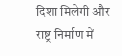दिशा मिलेगी और राष्ट्र निर्माण में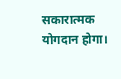सकारात्मक योगदान होगा।